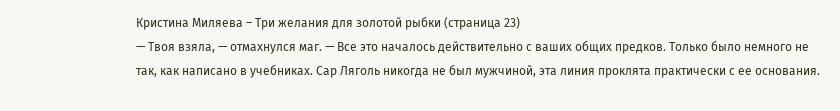Кристина Миляева – Три желания для золотой рыбки (страница 23)
— Твоя взяла, — отмахнулся маг. — Все это началось действительно с ваших общих предков. Только было немного не так, как написано в учебниках. Сар Ляголь никогда не был мужчиной, эта линия проклята практически с ее основания.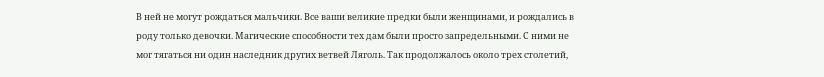В ней не могут рождаться мальчики. Все ваши великие предки были женщинами, и рождались в роду только девочки. Магические способности тех дам были просто запредельными. С ними не мог тягаться ни один наследник других ветвей Ляголь. Так продолжалось около трех столетий,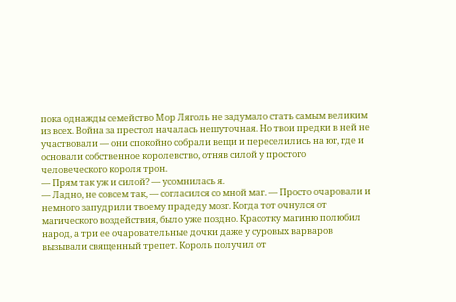пока однажды семейство Мор Ляголь не задумало стать самым великим из всех. Война за престол началась нешуточная. Но твои предки в ней не участвовали — они спокойно собрали вещи и переселились на юг, где и основали собственное королевство, отняв силой у простого человеческого короля трон.
— Прям так уж и силой? — усомнилась я.
— Ладно, не совсем так, — согласился со мной маг. — Просто очаровали и немного запудрили твоему прадеду мозг. Когда тот очнулся от магического воздействия, было уже поздно. Красотку магиню полюбил народ, а три ее очаровательные дочки даже у суровых варваров вызывали священный трепет. Король получил от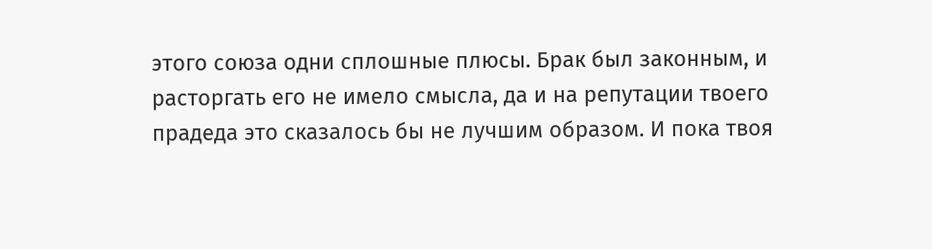этого союза одни сплошные плюсы. Брак был законным, и расторгать его не имело смысла, да и на репутации твоего прадеда это сказалось бы не лучшим образом. И пока твоя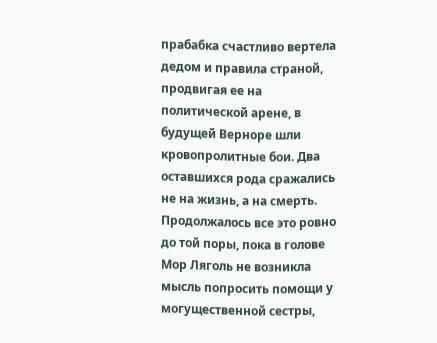прабабка счастливо вертела дедом и правила страной, продвигая ее на политической арене, в будущей Верноре шли кровопролитные бои. Два оставшихся рода сражались не на жизнь, а на смерть. Продолжалось все это ровно до той поры, пока в голове Мор Ляголь не возникла мысль попросить помощи у могущественной сестры,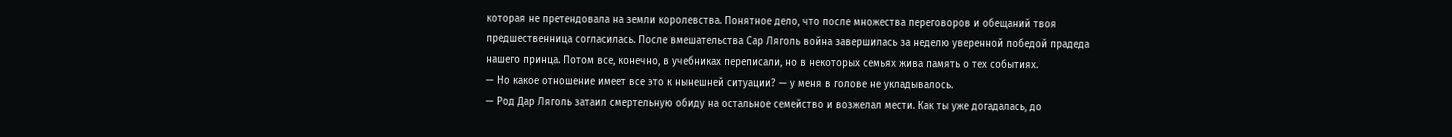которая не претендовала на земли королевства. Понятное дело, что после множества переговоров и обещаний твоя предшественница согласилась. После вмешательства Сар Ляголь война завершилась за неделю уверенной победой прадеда нашего принца. Потом все, конечно, в учебниках переписали, но в некоторых семьях жива память о тех событиях.
— Но какое отношение имеет все это к нынешней ситуации? — у меня в голове не укладывалось.
— Род Дар Ляголь затаил смертельную обиду на остальное семейство и возжелал мести. Как ты уже догадалась, до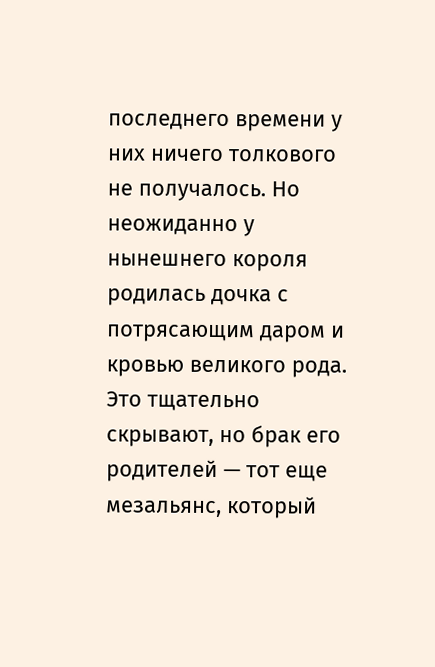последнего времени у них ничего толкового не получалось. Но неожиданно у нынешнего короля родилась дочка с потрясающим даром и кровью великого рода. Это тщательно скрывают, но брак его родителей — тот еще мезальянс, который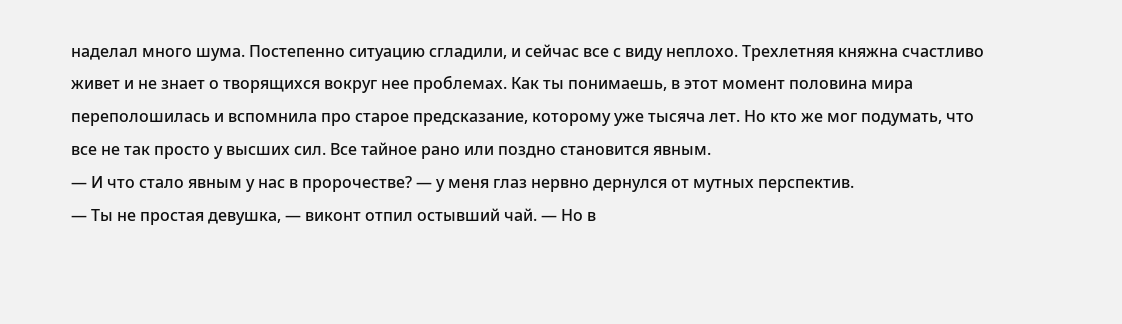наделал много шума. Постепенно ситуацию сгладили, и сейчас все с виду неплохо. Трехлетняя княжна счастливо живет и не знает о творящихся вокруг нее проблемах. Как ты понимаешь, в этот момент половина мира переполошилась и вспомнила про старое предсказание, которому уже тысяча лет. Но кто же мог подумать, что все не так просто у высших сил. Все тайное рано или поздно становится явным.
— И что стало явным у нас в пророчестве? — у меня глаз нервно дернулся от мутных перспектив.
— Ты не простая девушка, — виконт отпил остывший чай. — Но в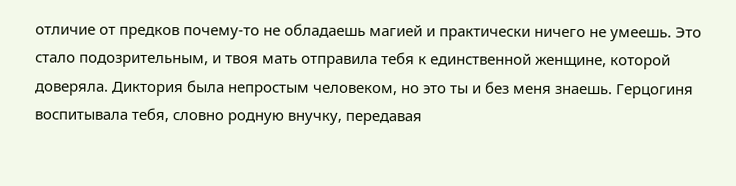отличие от предков почему-то не обладаешь магией и практически ничего не умеешь. Это стало подозрительным, и твоя мать отправила тебя к единственной женщине, которой доверяла. Диктория была непростым человеком, но это ты и без меня знаешь. Герцогиня воспитывала тебя, словно родную внучку, передавая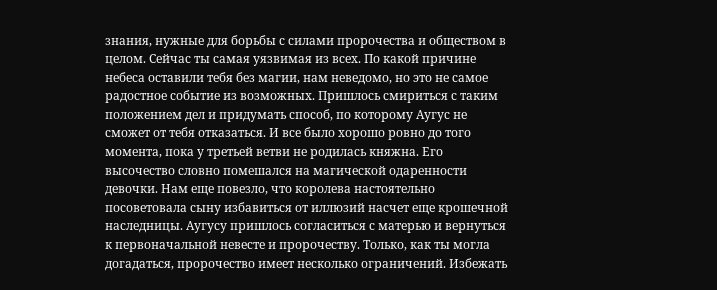знания, нужные для борьбы с силами пророчества и обществом в целом. Сейчас ты самая уязвимая из всех. По какой причине небеса оставили тебя без магии, нам неведомо, но это не самое радостное событие из возможных. Пришлось смириться с таким положением дел и придумать способ, по которому Аугус не сможет от тебя отказаться. И все было хорошо ровно до того момента, пока у третьей ветви не родилась княжна. Его высочество словно помешался на магической одаренности девочки. Нам еще повезло, что королева настоятельно посоветовала сыну избавиться от иллюзий насчет еще крошечной наследницы. Аугусу пришлось согласиться с матерью и вернуться к первоначальной невесте и пророчеству. Только, как ты могла догадаться, пророчество имеет несколько ограничений. Избежать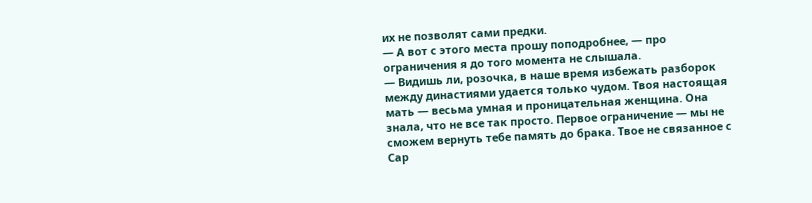их не позволят сами предки.
— А вот с этого места прошу поподробнее, — про ограничения я до того момента не слышала.
— Видишь ли, розочка, в наше время избежать разборок между династиями удается только чудом. Твоя настоящая мать — весьма умная и проницательная женщина. Она знала, что не все так просто. Первое ограничение — мы не сможем вернуть тебе память до брака. Твое не связанное с Сар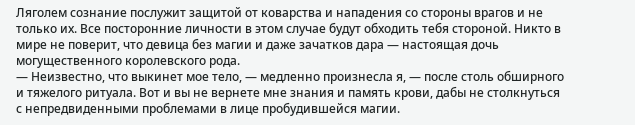Ляголем сознание послужит защитой от коварства и нападения со стороны врагов и не только их. Все посторонние личности в этом случае будут обходить тебя стороной. Никто в мире не поверит, что девица без магии и даже зачатков дара — настоящая дочь могущественного королевского рода.
— Неизвестно, что выкинет мое тело, — медленно произнесла я, — после столь обширного и тяжелого ритуала. Вот и вы не вернете мне знания и память крови, дабы не столкнуться с непредвиденными проблемами в лице пробудившейся магии.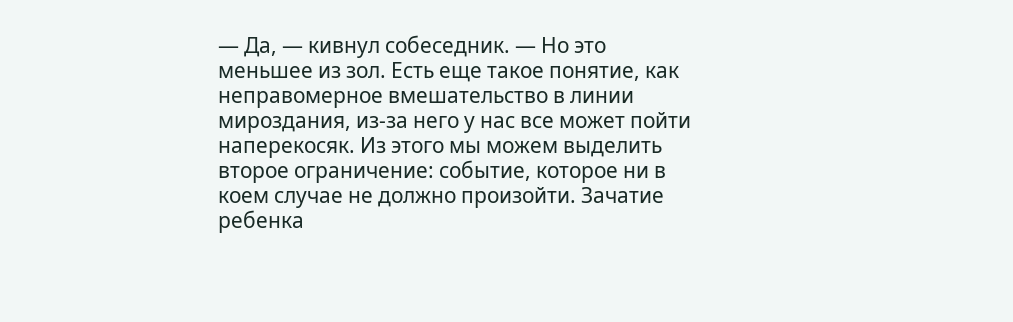— Да, — кивнул собеседник. — Но это меньшее из зол. Есть еще такое понятие, как неправомерное вмешательство в линии мироздания, из-за него у нас все может пойти наперекосяк. Из этого мы можем выделить второе ограничение: событие, которое ни в коем случае не должно произойти. Зачатие ребенка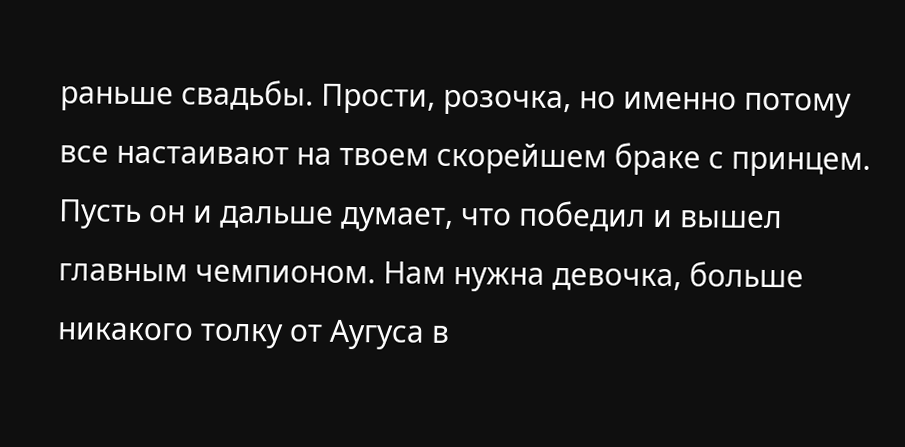раньше свадьбы. Прости, розочка, но именно потому все настаивают на твоем скорейшем браке с принцем. Пусть он и дальше думает, что победил и вышел главным чемпионом. Нам нужна девочка, больше никакого толку от Аугуса в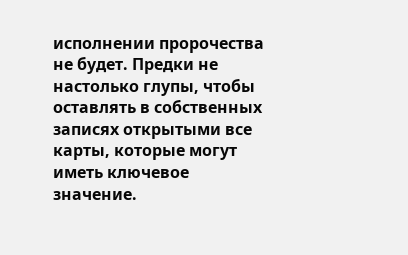исполнении пророчества не будет. Предки не настолько глупы, чтобы оставлять в собственных записях открытыми все карты, которые могут иметь ключевое значение.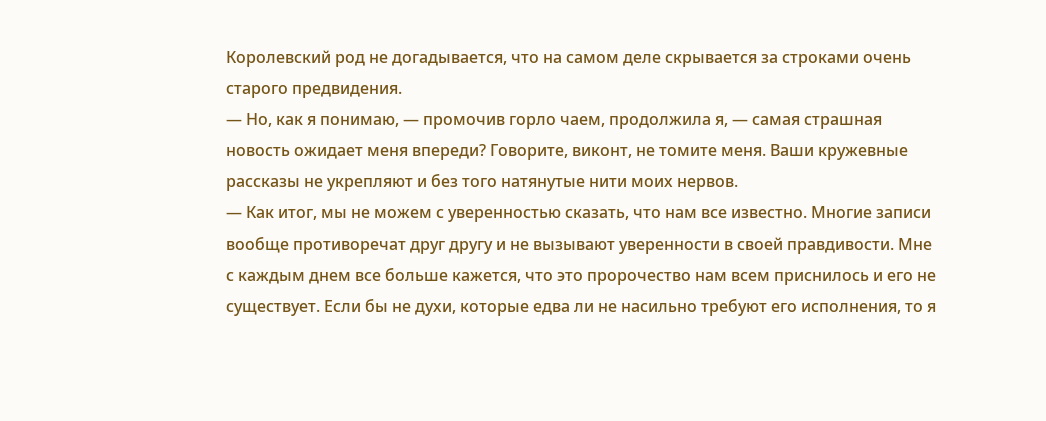Королевский род не догадывается, что на самом деле скрывается за строками очень старого предвидения.
— Но, как я понимаю, — промочив горло чаем, продолжила я, — самая страшная новость ожидает меня впереди? Говорите, виконт, не томите меня. Ваши кружевные рассказы не укрепляют и без того натянутые нити моих нервов.
— Как итог, мы не можем с уверенностью сказать, что нам все известно. Многие записи вообще противоречат друг другу и не вызывают уверенности в своей правдивости. Мне с каждым днем все больше кажется, что это пророчество нам всем приснилось и его не существует. Если бы не духи, которые едва ли не насильно требуют его исполнения, то я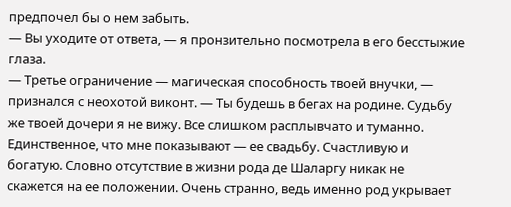предпочел бы о нем забыть.
— Вы уходите от ответа, — я пронзительно посмотрела в его бесстыжие глаза.
— Третье ограничение — магическая способность твоей внучки, — признался с неохотой виконт. — Ты будешь в бегах на родине. Судьбу же твоей дочери я не вижу. Все слишком расплывчато и туманно. Единственное, что мне показывают — ее свадьбу. Счастливую и богатую. Словно отсутствие в жизни рода де Шаларгу никак не скажется на ее положении. Очень странно, ведь именно род укрывает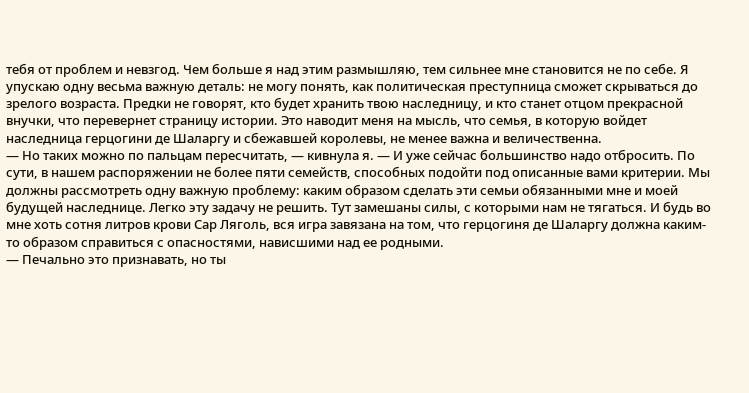тебя от проблем и невзгод. Чем больше я над этим размышляю, тем сильнее мне становится не по себе. Я упускаю одну весьма важную деталь: не могу понять, как политическая преступница сможет скрываться до зрелого возраста. Предки не говорят, кто будет хранить твою наследницу, и кто станет отцом прекрасной внучки, что перевернет страницу истории. Это наводит меня на мысль, что семья, в которую войдет наследница герцогини де Шаларгу и сбежавшей королевы, не менее важна и величественна.
— Но таких можно по пальцам пересчитать, — кивнула я. — И уже сейчас большинство надо отбросить. По сути, в нашем распоряжении не более пяти семейств, способных подойти под описанные вами критерии. Мы должны рассмотреть одну важную проблему: каким образом сделать эти семьи обязанными мне и моей будущей наследнице. Легко эту задачу не решить. Тут замешаны силы, с которыми нам не тягаться. И будь во мне хоть сотня литров крови Сар Ляголь, вся игра завязана на том, что герцогиня де Шаларгу должна каким-то образом справиться с опасностями, нависшими над ее родными.
— Печально это признавать, но ты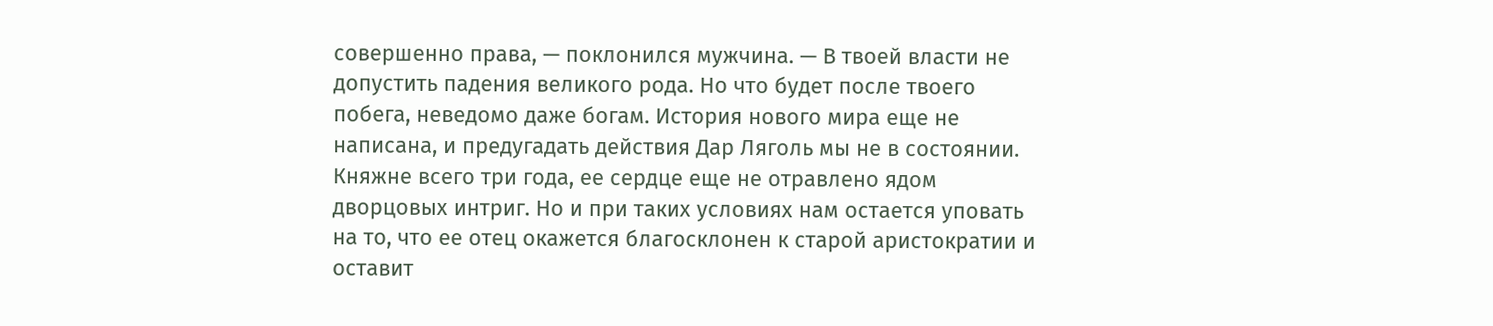совершенно права, — поклонился мужчина. — В твоей власти не допустить падения великого рода. Но что будет после твоего побега, неведомо даже богам. История нового мира еще не написана, и предугадать действия Дар Ляголь мы не в состоянии. Княжне всего три года, ее сердце еще не отравлено ядом дворцовых интриг. Но и при таких условиях нам остается уповать на то, что ее отец окажется благосклонен к старой аристократии и оставит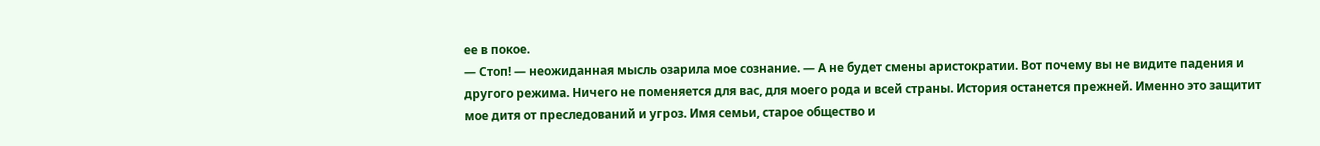ее в покое.
— Стоп! — неожиданная мысль озарила мое сознание. — А не будет смены аристократии. Вот почему вы не видите падения и другого режима. Ничего не поменяется для вас, для моего рода и всей страны. История останется прежней. Именно это защитит мое дитя от преследований и угроз. Имя семьи, старое общество и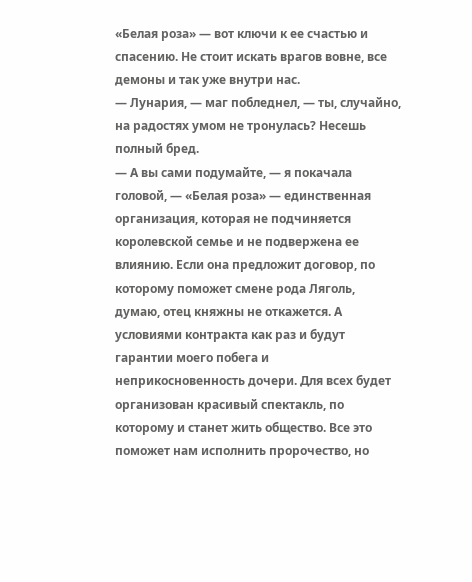«Белая роза» — вот ключи к ее счастью и спасению. Не стоит искать врагов вовне, все демоны и так уже внутри нас.
— Лунария, — маг побледнел, — ты, случайно, на радостях умом не тронулась? Несешь полный бред.
— А вы сами подумайте, — я покачала головой, — «Белая роза» — единственная организация, которая не подчиняется королевской семье и не подвержена ее влиянию. Если она предложит договор, по которому поможет смене рода Ляголь, думаю, отец княжны не откажется. А условиями контракта как раз и будут гарантии моего побега и неприкосновенность дочери. Для всех будет организован красивый спектакль, по которому и станет жить общество. Все это поможет нам исполнить пророчество, но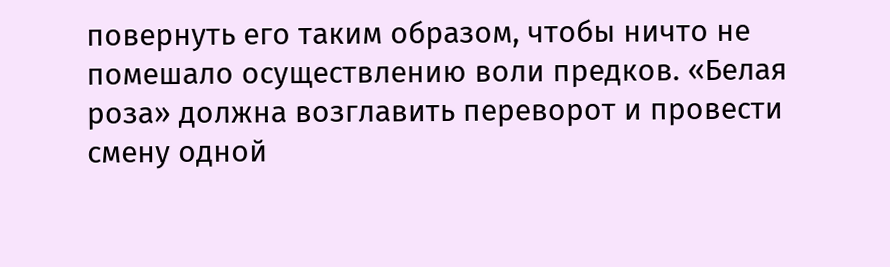повернуть его таким образом, чтобы ничто не помешало осуществлению воли предков. «Белая роза» должна возглавить переворот и провести смену одной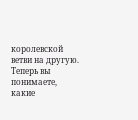королевской ветви на другую. Теперь вы понимаете, какие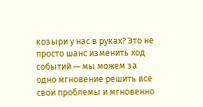козыри у нас в руках? Это не просто шанс изменить ход событий — мы можем за одно мгновение решить все свои проблемы и мгновенно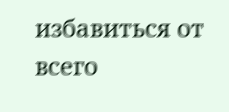избавиться от всего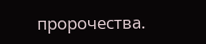пророчества.